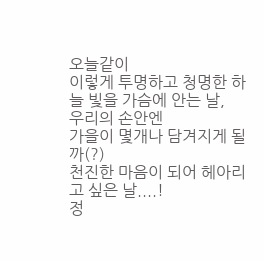오늘같이
이렇게 투명하고 청명한 하늘 빛을 가슴에 안는 날,
우리의 손안엔
가을이 몇개나 담겨지게 될까(?)
천진한 마음이 되어 헤아리고 싶은 날....!
정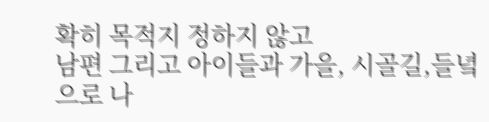확히 목적지 정하지 않고
남편 그리고 아이들과 가을, 시골길,들녘으로 나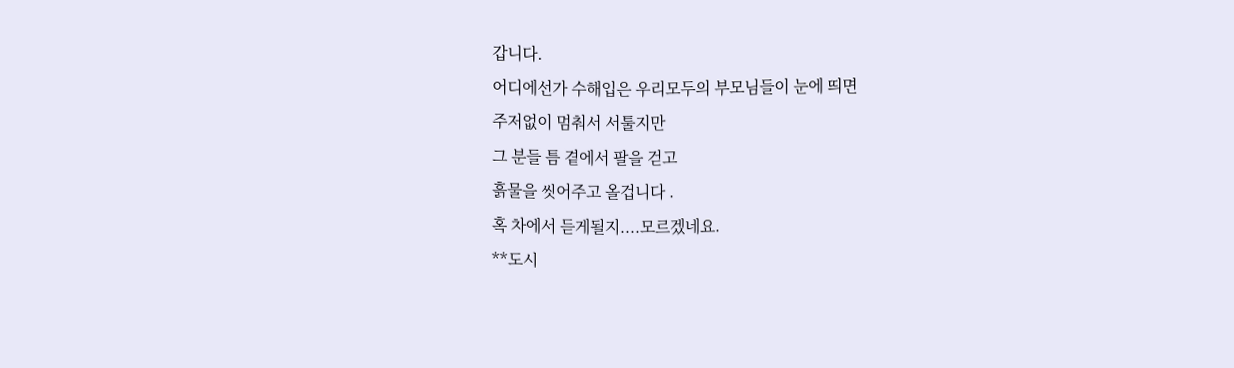갑니다.
어디에선가 수해입은 우리모두의 부모님들이 눈에 띄면
주저없이 멈춰서 서툴지만
그 분들 틈 곁에서 팔을 걷고
흙물을 씻어주고 올겁니다 .
혹 차에서 듣게될지....모르겠네요.
**도시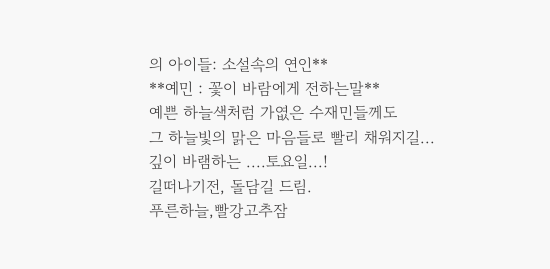의 아이들: 소설속의 연인**
**예민 : 꽃이 바람에게 전하는말**
예쁜 하늘색처럼 가엾은 수재민들께도
그 하늘빛의 맑은 마음들로 빨리 채워지길...
깊이 바램하는 ....토요일...!
길떠나기전, 돌담길 드림.
푸른하늘,빨강고추잠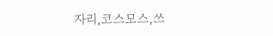자리,코스모스,쓰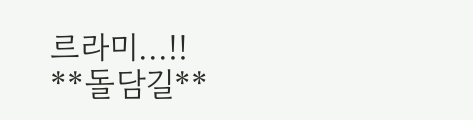르라미...!!
**돌담길**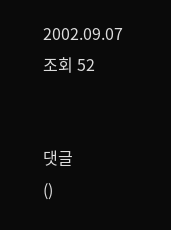2002.09.07
조회 52


댓글
()